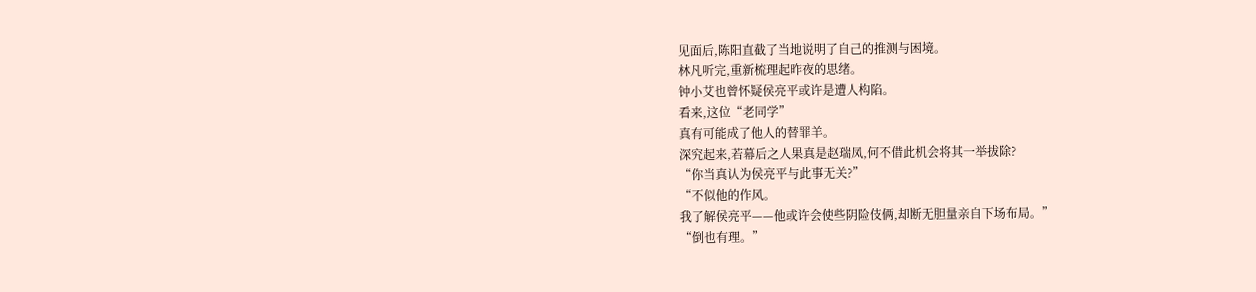见面后,陈阳直截了当地说明了自己的推测与困境。
林凡听完,重新梳理起昨夜的思绪。
钟小艾也曾怀疑侯亮平或许是遭人构陷。
看来,这位“老同学”
真有可能成了他人的替罪羊。
深究起来,若幕后之人果真是赵瑞凤,何不借此机会将其一举拔除?
“你当真认为侯亮平与此事无关?”
“不似他的作风。
我了解侯亮平——他或许会使些阴险伎俩,却断无胆量亲自下场布局。”
“倒也有理。”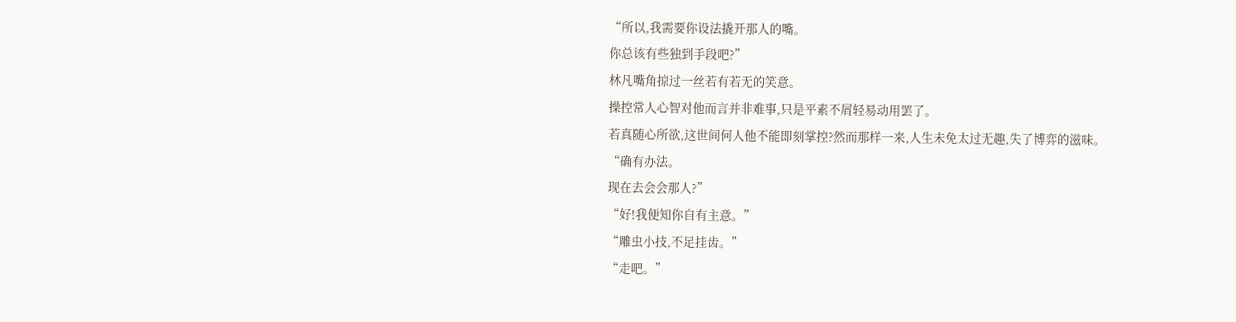“所以,我需要你设法撬开那人的嘴。
你总该有些独到手段吧?”
林凡嘴角掠过一丝若有若无的笑意。
操控常人心智对他而言并非难事,只是平素不屑轻易动用罢了。
若真随心所欲,这世间何人他不能即刻掌控?然而那样一来,人生未免太过无趣,失了博弈的滋味。
“确有办法。
现在去会会那人?”
“好!我便知你自有主意。”
“雕虫小技,不足挂齿。”
“走吧。”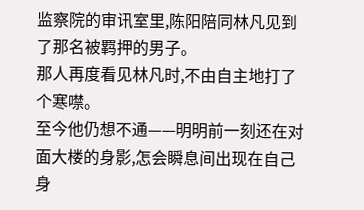监察院的审讯室里,陈阳陪同林凡见到了那名被羁押的男子。
那人再度看见林凡时,不由自主地打了个寒噤。
至今他仍想不通——明明前一刻还在对面大楼的身影,怎会瞬息间出现在自己身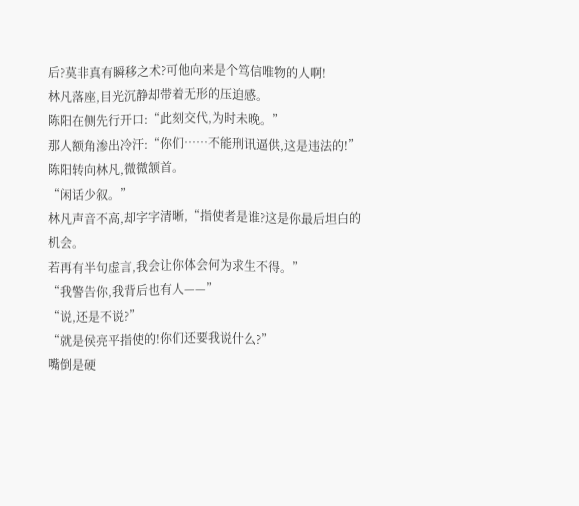后?莫非真有瞬移之术?可他向来是个笃信唯物的人啊!
林凡落座,目光沉静却带着无形的压迫感。
陈阳在侧先行开口:“此刻交代,为时未晚。”
那人额角渗出冷汗:“你们……不能刑讯逼供,这是违法的!”
陈阳转向林凡,微微颔首。
“闲话少叙。”
林凡声音不高,却字字清晰,“指使者是谁?这是你最后坦白的机会。
若再有半句虚言,我会让你体会何为求生不得。”
“我警告你,我背后也有人——”
“说,还是不说?”
“就是侯亮平指使的!你们还要我说什么?”
嘴倒是硬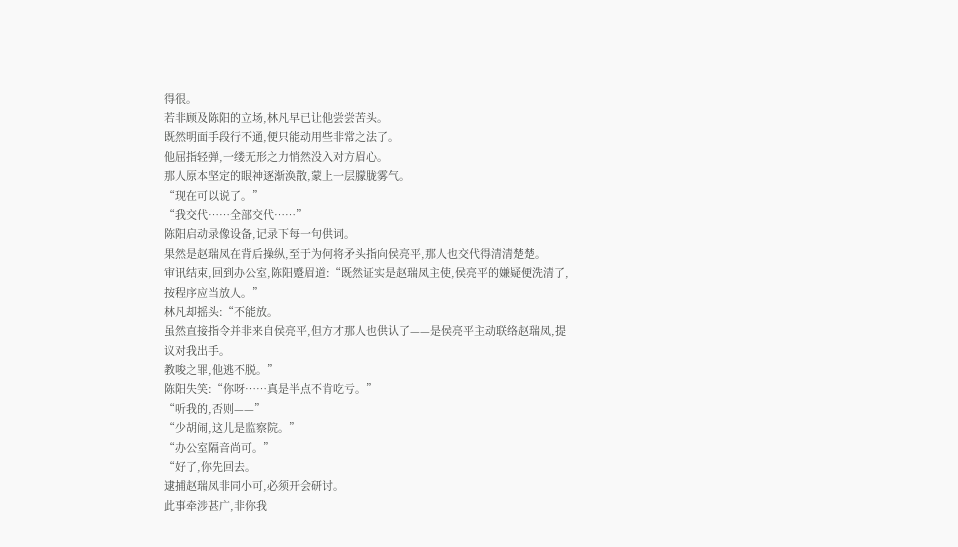得很。
若非顾及陈阳的立场,林凡早已让他尝尝苦头。
既然明面手段行不通,便只能动用些非常之法了。
他屈指轻弹,一缕无形之力悄然没入对方眉心。
那人原本坚定的眼神逐渐涣散,蒙上一层朦胧雾气。
“现在可以说了。”
“我交代……全部交代……”
陈阳启动录像设备,记录下每一句供词。
果然是赵瑞凤在背后操纵,至于为何将矛头指向侯亮平,那人也交代得清清楚楚。
审讯结束,回到办公室,陈阳蹙眉道:“既然证实是赵瑞凤主使,侯亮平的嫌疑便洗清了,按程序应当放人。”
林凡却摇头:“不能放。
虽然直接指令并非来自侯亮平,但方才那人也供认了——是侯亮平主动联络赵瑞凤,提议对我出手。
教唆之罪,他逃不脱。”
陈阳失笑:“你呀……真是半点不肯吃亏。”
“听我的,否则——”
“少胡闹,这儿是监察院。”
“办公室隔音尚可。”
“好了,你先回去。
逮捕赵瑞凤非同小可,必须开会研讨。
此事牵涉甚广,非你我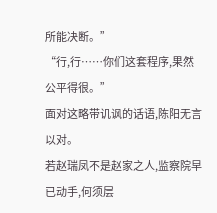所能决断。”
“行,行……你们这套程序,果然公平得很。”
面对这略带讥讽的话语,陈阳无言以对。
若赵瑞凤不是赵家之人,监察院早已动手,何须层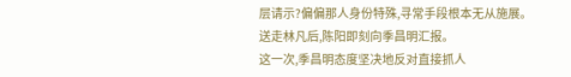层请示?偏偏那人身份特殊,寻常手段根本无从施展。
送走林凡后,陈阳即刻向季昌明汇报。
这一次,季昌明态度坚决地反对直接抓人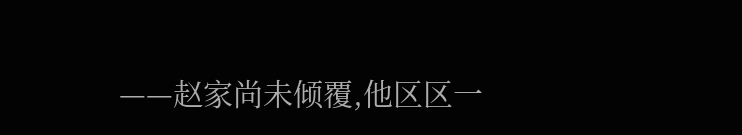——赵家尚未倾覆,他区区一